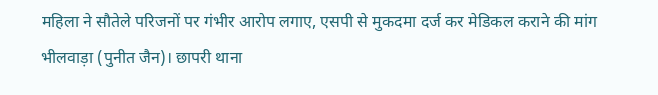महिला ने सौतेले परिजनों पर गंभीर आरोप लगाए, एसपी से मुकदमा दर्ज कर मेडिकल कराने की मांग
भीलवाड़ा (पुनीत जैन)। छापरी थाना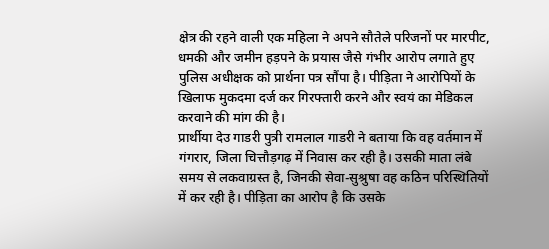क्षेत्र की रहने वाली एक महिला ने अपने सौतेले परिजनों पर मारपीट, धमकी और जमीन हड़पने के प्रयास जैसे गंभीर आरोप लगाते हुए पुलिस अधीक्षक को प्रार्थना पत्र सौंपा है। पीड़िता ने आरोपियों के खिलाफ मुकदमा दर्ज कर गिरफ्तारी करने और स्वयं का मेडिकल करवाने की मांग की है।
प्रार्थीया देउ गाडरी पुत्री रामलाल गाडरी ने बताया कि वह वर्तमान में गंगरार, जिला चित्तौड़गढ़ में निवास कर रही है। उसकी माता लंबे समय से लकवाग्रस्त है, जिनकी सेवा-सुश्रुषा वह कठिन परिस्थितियों में कर रही है। पीड़िता का आरोप है कि उसके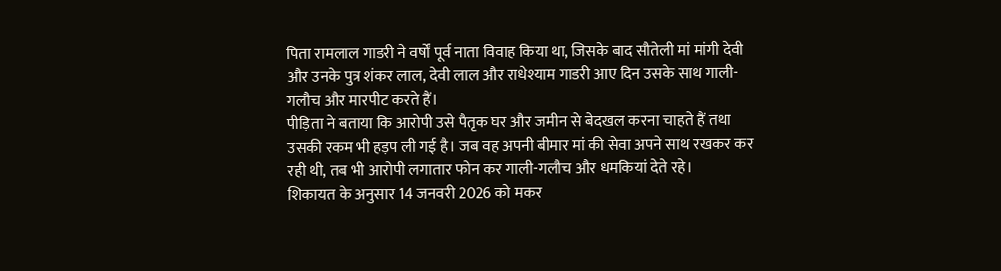पिता रामलाल गाडरी ने वर्षों पूर्व नाता विवाह किया था, जिसके बाद सौतेली मां मांगी देवी और उनके पुत्र शंकर लाल, देवी लाल और राधेश्याम गाडरी आए दिन उसके साथ गाली-गलौच और मारपीट करते हैं।
पीड़िता ने बताया कि आरोपी उसे पैतृक घर और जमीन से बेदखल करना चाहते हैं तथा उसकी रकम भी हड़प ली गई है। जब वह अपनी बीमार मां की सेवा अपने साथ रखकर कर रही थी, तब भी आरोपी लगातार फोन कर गाली-गलौच और धमकियां देते रहे।
शिकायत के अनुसार 14 जनवरी 2026 को मकर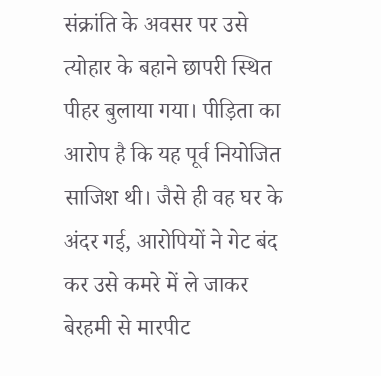संक्रांति के अवसर पर उसे त्योहार के बहाने छापरी स्थित पीहर बुलाया गया। पीड़िता का आरोप है कि यह पूर्व नियोजित साजिश थी। जैसे ही वह घर के अंदर गई, आरोपियों ने गेट बंद कर उसे कमरे में ले जाकर बेरहमी से मारपीट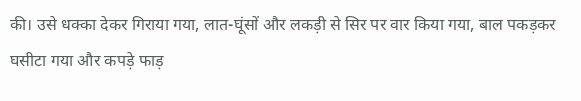की। उसे धक्का देकर गिराया गया, लात-घूंसों और लकड़ी से सिर पर वार किया गया, बाल पकड़कर घसीटा गया और कपड़े फाड़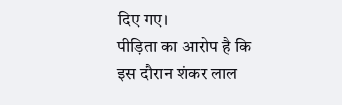दिए गए।
पीड़िता का आरोप है कि इस दौरान शंकर लाल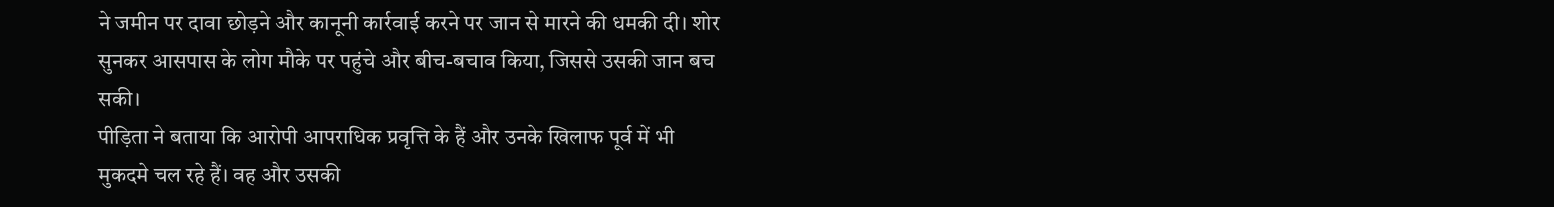ने जमीन पर दावा छोड़ने और कानूनी कार्रवाई करने पर जान से मारने की धमकी दी। शोर सुनकर आसपास के लोग मौके पर पहुंचे और बीच-बचाव किया, जिससे उसकी जान बच सकी।
पीड़िता ने बताया कि आरोपी आपराधिक प्रवृत्ति के हैं और उनके खिलाफ पूर्व में भी मुकदमे चल रहे हैं। वह और उसकी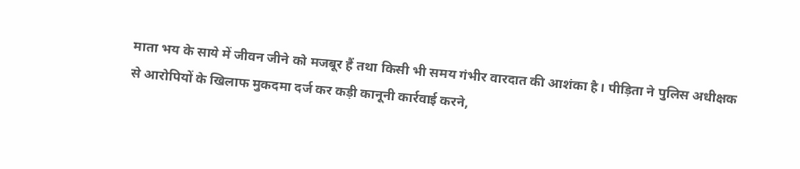माता भय के साये में जीवन जीने को मजबूर हैं तथा किसी भी समय गंभीर वारदात की आशंका है। पीड़िता ने पुलिस अधीक्षक से आरोपियों के खिलाफ मुकदमा दर्ज कर कड़ी कानूनी कार्रवाई करने,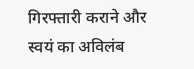गिरफ्तारी कराने और स्वयं का अविलंब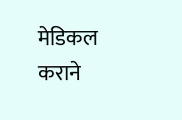मेडिकल कराने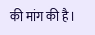की मांग की है।